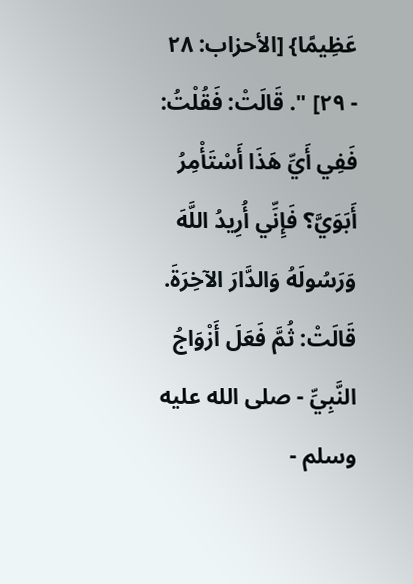عَظِيمًا} [الأحزاب: ٢٨ - ٢٩] ". قَالَتْ: فَقُلْتُ: فَفِي أَيِّ هَذَا أَسْتَأْمِرُ أَبَوَيَّ؟ فَإِنِّي أُرِيدُ اللَّهَ وَرَسُولَهُ وَالدَّارَ الآخِرَةَ. قَالَتْ: ثُمَّ فَعَلَ أَزْوَاجُ النَّبِيِّ - صلى الله عليه وسلم -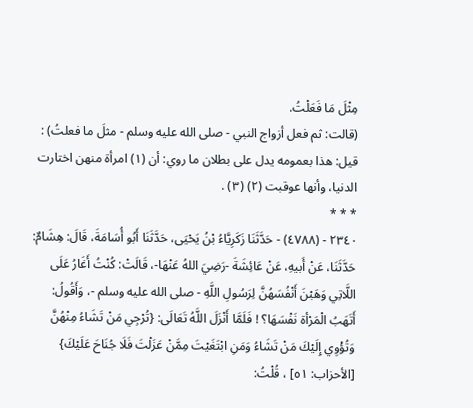مِثْلَ مَا فَعَلْتُ.
(قالت: ثم فعل أزواج النبي - صلى الله عليه وسلم - مثلَ ما فعلتُ) : قيل: هذا بعمومه يدل على بطلان ما روي: أن (١) امرأة منهن اختارت الدنيا، وأنها عوقبت (٢) (٣) .
* * *
٢٣٤٠ - (٤٧٨٨) - حَدَّثَنَا زَكَرِيَّاءُ بْنُ يَحْيَى، حَدَّثَنَا أَبُو أُسَامَةَ، قَالَ: هِشَامٌ: حَدَّثَنَا، عَنْ أَبيهِ، عَنْ عَائِشَةَ -رَضِيَ اللهُ عَنْهَا-، قَالَتْ: كُنْتُ أَغَارُ عَلَى اللَّاتِي وَهَبْنَ أَنْفُسَهُنَّ لِرَسُولِ اللَّهِ - صلى الله عليه وسلم -، وَأَقُولُ: أَتَهَبُ الْمَرْأة نَفْسَهَا؟ ! فَلَمَّا أَنْزَلَ اللَّهُ تَعَالَى: {تُرْجِي مَنْ تَشَاءُ مِنْهُنَّ وَتُؤْوِي إِلَيْكَ مَنْ تَشَاءُ وَمَنِ ابْتَغَيْتَ مِمَّنْ عَزَلْتَ فَلَا جُنَاحَ عَلَيْكَ} [الأحزاب: ٥١] ، قُلْتُ: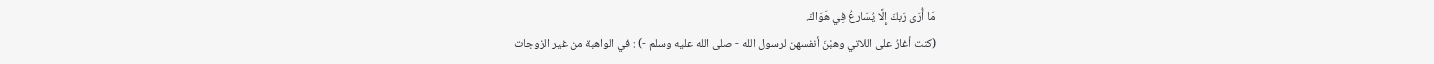مَا أُرَى رَبكَ إِلَّا يُسَارعُ فِي هَوَاكَ.
(كنت أغارُ على اللاتي وهبْنَ أنفسهن لرسول الله - صلى الله عليه وسلم -) : في الواهبة من غير الزوجات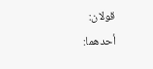قولان:
أحدهما: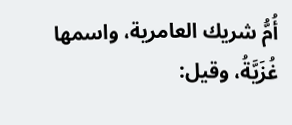أُمُّ شريك العامرية، واسمها غُزَيَّةُ، وقيل: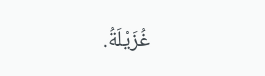غُزَيْلَةُ.